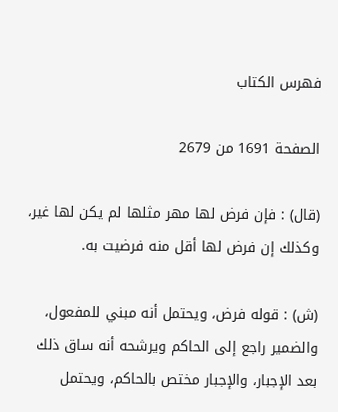فهرس الكتاب

الصفحة 1691 من 2679

(قال) : فإن فرض لها مهر مثلها لم يكن لها غير، وكذلك إن فرض لها أقل منه فرضيت به.

(ش) : قوله فرض، ويحتمل أنه مبني للمفعول، والضمير راجع إلى الحاكم ويرشحه أنه ساق ذلك بعد الإجبار، والإجبار مختص بالحاكم، ويحتمل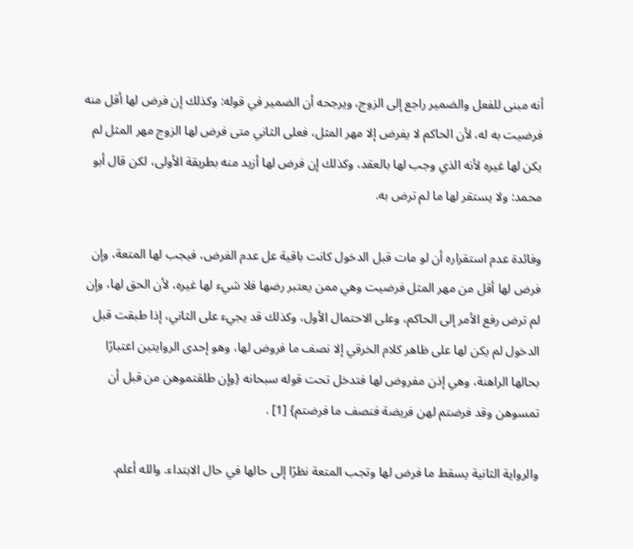أنه مبنى للفعل والضمير راجع إلى الزوج، ويرجحه أن الضمير في قوله: وكذلك إن فرض لها أقل منه فرضيت به له، لأن الحاكم لا يفرض إلا مهر المثل، فعلى الثاني متى فرض لها الزوج مهر المثل لم يكن لها غيره لأنه الذي وجب لها بالعقد، وكذلك إن فرض لها أزيد منه بطريقة الأولى، لكن قال أبو محمد: ولا يستقر لها ما لم ترض به.

وفائدة عدم استقراره أن لو مات قبل الدخول كانت باقية عل عدم الفرض، فيجب لها المتعة، وإن فرض لها أقل من مهر المثل فرضيت وهي ممن يعتبر رضها فلا شيء لها غيره، لأن الحق لها، وإن لم ترض رفع الأمر إلى الحاكم، وعلى الاحتمال الأول، وكذلك قد يجيء على الثاني، إذا طبقت قبل الدخول لم يكن لها على ظاهر كلام الخرقي إلا نصف ما فروض لها، وهو إحدى الروايتين اعتبارًا بحالها الراهنة، وهي إذن مفروض لها فتدخل تحت قوله سبحانه {وإن طلقتموهن من قبل أن تمسوهن وقد فرضتم لهن فريضة فنصف ما فرضتم} [1] .

والرواية الثانية يسقط ما فرض لها وتجب المتعة نظرًا إلى حالها في حال الابتداء. والله أعلم.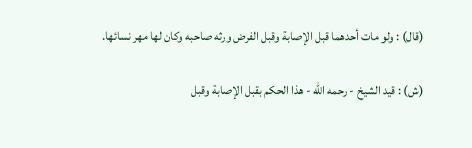(قال) : ولو مات أحدهما قبل الإصابة وقبل الفرض ورثه صاحبه وكان لها مهر نسائها.

(ش) : قيد الشيخ - رحمه الله - هذا الحكم بقبل الإصابة وقبل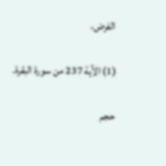الفرض،

(1) الآية 237 من سورة البقرة.

حجم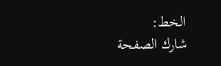الخط:
شارك الصفحة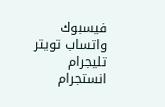فيسبوك واتساب تويتر تليجرام انستجرام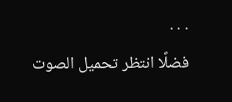. . .
فضلًا انتظر تحميل الصوت